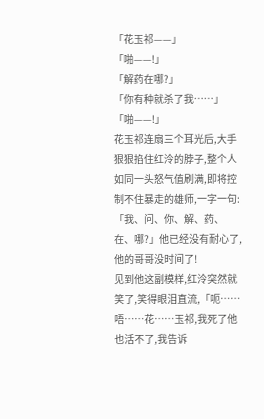「花玉祁——」
「啪——!」
「解药在哪?」
「你有种就杀了我……」
「啪——!」
花玉祁连扇三个耳光后,大手狠狠掐住红泠的脖子,整个人如同一头怒气值刷满,即将控制不住暴走的雄师,一字一句:「我、问、你、解、药、在、哪?」他已经没有耐心了,他的哥哥没时间了!
见到他这副模样,红泠突然就笑了,笑得眼泪直流,「呃……唔……花……玉祁,我死了他也活不了,我告诉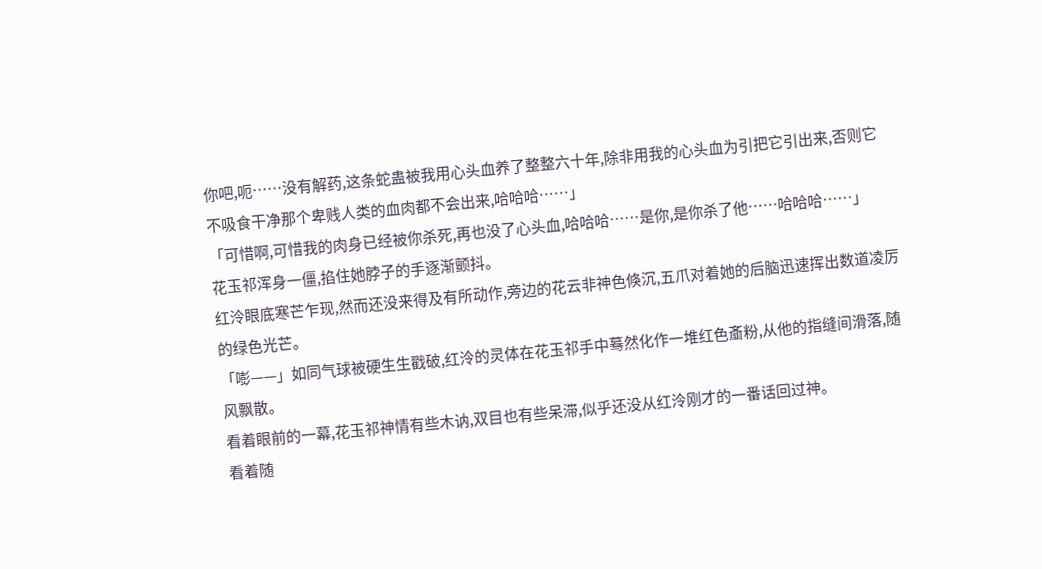你吧,呃……没有解药,这条蛇蛊被我用心头血养了整整六十年,除非用我的心头血为引把它引出来,否则它不吸食干净那个卑贱人类的血肉都不会出来,哈哈哈……」
「可惜啊,可惜我的肉身已经被你杀死,再也没了心头血,哈哈哈……是你,是你杀了他……哈哈哈……」
花玉祁浑身一僵,掐住她脖子的手逐渐颤抖。
红泠眼底寒芒乍现,然而还没来得及有所动作,旁边的花云非神色倏沉,五爪对着她的后脑迅速挥出数道凌厉的绿色光芒。
「嘭——」如同气球被硬生生戳破,红泠的灵体在花玉祁手中蓦然化作一堆红色齑粉,从他的指缝间滑落,随风飘散。
看着眼前的一幕,花玉祁神情有些木讷,双目也有些呆滞,似乎还没从红泠刚才的一番话回过神。
看着随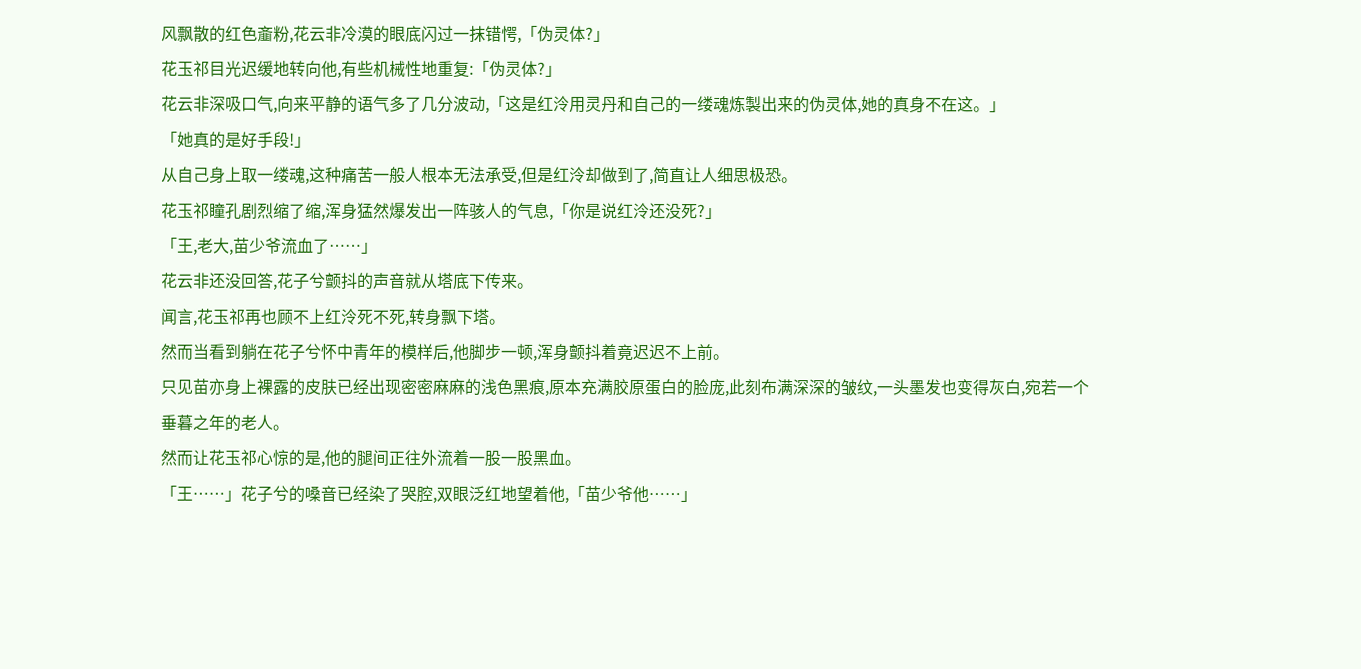风飘散的红色齑粉,花云非冷漠的眼底闪过一抹错愕,「伪灵体?」
花玉祁目光迟缓地转向他,有些机械性地重复:「伪灵体?」
花云非深吸口气,向来平静的语气多了几分波动,「这是红泠用灵丹和自己的一缕魂炼製出来的伪灵体,她的真身不在这。」
「她真的是好手段!」
从自己身上取一缕魂,这种痛苦一般人根本无法承受,但是红泠却做到了,简直让人细思极恐。
花玉祁瞳孔剧烈缩了缩,浑身猛然爆发出一阵骇人的气息,「你是说红泠还没死?」
「王,老大,苗少爷流血了……」
花云非还没回答,花子兮颤抖的声音就从塔底下传来。
闻言,花玉祁再也顾不上红泠死不死,转身飘下塔。
然而当看到躺在花子兮怀中青年的模样后,他脚步一顿,浑身颤抖着竟迟迟不上前。
只见苗亦身上裸露的皮肤已经出现密密麻麻的浅色黑痕,原本充满胶原蛋白的脸庞,此刻布满深深的皱纹,一头墨发也变得灰白,宛若一个垂暮之年的老人。
然而让花玉祁心惊的是,他的腿间正往外流着一股一股黑血。
「王……」花子兮的嗓音已经染了哭腔,双眼泛红地望着他,「苗少爷他……」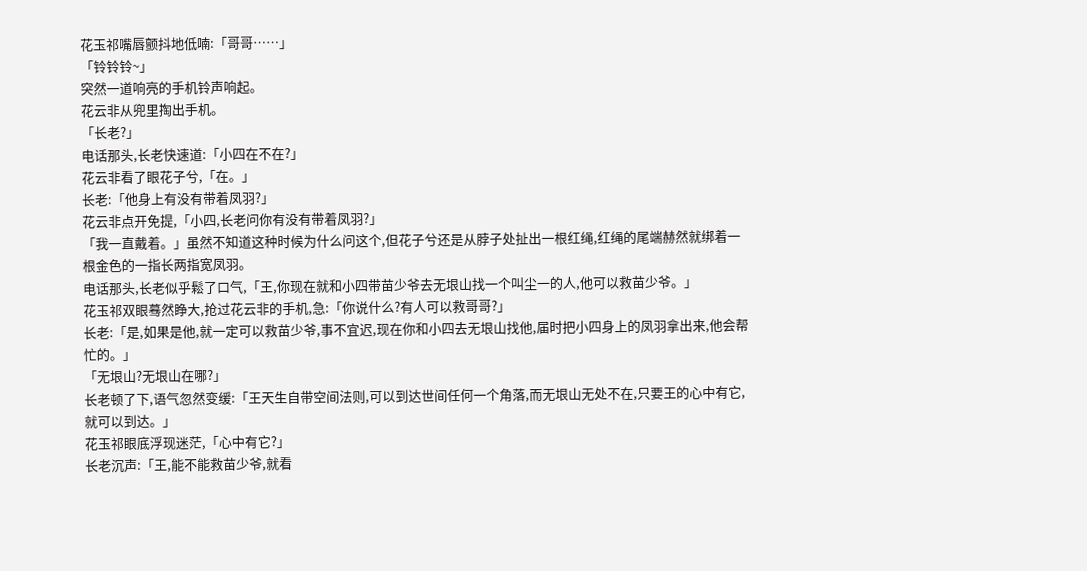花玉祁嘴唇颤抖地低喃:「哥哥……」
「铃铃铃~」
突然一道响亮的手机铃声响起。
花云非从兜里掏出手机。
「长老?」
电话那头,长老快速道:「小四在不在?」
花云非看了眼花子兮,「在。」
长老:「他身上有没有带着凤羽?」
花云非点开免提,「小四,长老问你有没有带着凤羽?」
「我一直戴着。」虽然不知道这种时候为什么问这个,但花子兮还是从脖子处扯出一根红绳,红绳的尾端赫然就绑着一根金色的一指长两指宽凤羽。
电话那头,长老似乎鬆了口气,「王,你现在就和小四带苗少爷去无垠山找一个叫尘一的人,他可以救苗少爷。」
花玉祁双眼蓦然睁大,抢过花云非的手机,急:「你说什么?有人可以救哥哥?」
长老:「是,如果是他,就一定可以救苗少爷,事不宜迟,现在你和小四去无垠山找他,届时把小四身上的凤羽拿出来,他会帮忙的。」
「无垠山?无垠山在哪?」
长老顿了下,语气忽然变缓:「王天生自带空间法则,可以到达世间任何一个角落,而无垠山无处不在,只要王的心中有它,就可以到达。」
花玉祁眼底浮现迷茫,「心中有它?」
长老沉声:「王,能不能救苗少爷,就看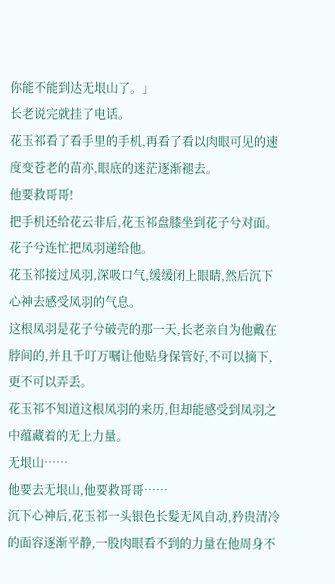你能不能到达无垠山了。」
长老说完就挂了电话。
花玉祁看了看手里的手机,再看了看以肉眼可见的速度变苍老的苗亦,眼底的迷茫逐渐褪去。
他要救哥哥!
把手机还给花云非后,花玉祁盘膝坐到花子兮对面。
花子兮连忙把凤羽递给他。
花玉祁接过凤羽,深吸口气,缓缓闭上眼睛,然后沉下心神去感受凤羽的气息。
这根凤羽是花子兮破壳的那一天,长老亲自为他戴在脖间的,并且千叮万嘱让他贴身保管好,不可以摘下,更不可以弄丢。
花玉祁不知道这根凤羽的来历,但却能感受到凤羽之中蕴藏着的无上力量。
无垠山……
他要去无垠山,他要救哥哥……
沉下心神后,花玉祁一头银色长髮无风自动,矜贵清冷的面容逐渐平静,一股肉眼看不到的力量在他周身不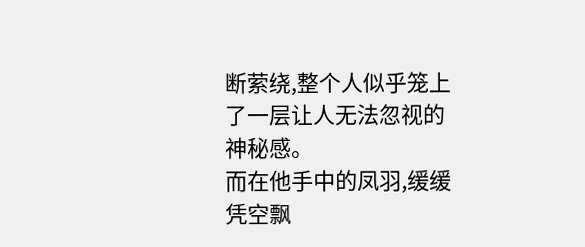断萦绕,整个人似乎笼上了一层让人无法忽视的神秘感。
而在他手中的凤羽,缓缓凭空飘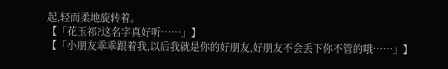起,轻而柔地旋转着。
【「花玉祁?这名字真好听……」】
【「小朋友乖乖跟着我,以后我就是你的好朋友,好朋友不会丢下你不管的哦……」】